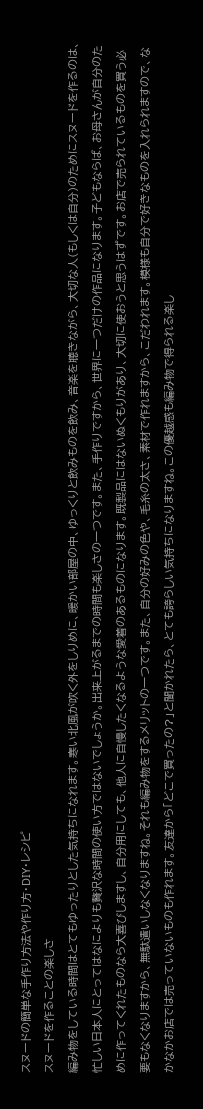スヌードの簡単な手作り方法や作り方・DIY・レシピ
スヌードを作ることの楽しさ
編み物をしている時間はとてもゆったりとした気持ちになれます。寒い北風が吹く外をしりめに、暖かい部屋の中、ゆっくりと飲みものを飲み、音楽を聴きながら、大切な人(もしくは自分)のためにスヌードを作るのは、忙しい日本人にとってはなによりも贅沢な時間の使い方ではないでしょうか。出来上がるまでの時間も楽しさの一つです。また、手作りですから、世界に一つだけの作品になります。子どもならば、お母さんが自分のために作ってくれたものなら大喜びしますし、自分用にしても、他人に自慢したくなるような愛着のあるものになります。既製品にはないぬくもりがあり、大切に使おうと思うはずです。お店で売られているものを買う必要もなくなりますから、無駄遣いしなくなりますね。それも編み物をするメリットの一つです。また、自分の好みの色や、毛糸の太さ、素材で作れますから、こだわれます。模様も自分で好きなものを入れられますので、なかなかお店では売っていないものも作れます。友達から「どこで買ったの?」と聞かれたら、とても誇らしい気持ちになりますね。この優越感も編み物で得られる楽し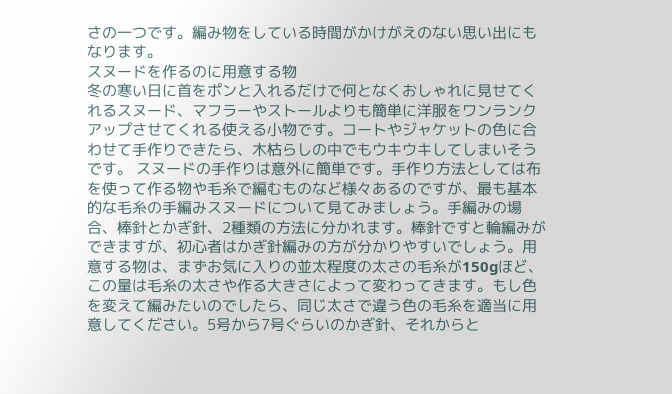さの一つです。編み物をしている時間がかけがえのない思い出にもなります。
スヌードを作るのに用意する物
冬の寒い日に首をポンと入れるだけで何となくおしゃれに見せてくれるスヌード、マフラーやストールよりも簡単に洋服をワンランクアップさせてくれる使える小物です。コートやジャケットの色に合わせて手作りできたら、木枯らしの中でもウキウキしてしまいそうです。 スヌードの手作りは意外に簡単です。手作り方法としては布を使って作る物や毛糸で編むものなど様々あるのですが、最も基本的な毛糸の手編みスヌードについて見てみましょう。手編みの場合、棒針とかぎ針、2種類の方法に分かれます。棒針ですと輪編みができますが、初心者はかぎ針編みの方が分かりやすいでしょう。用意する物は、まずお気に入りの並太程度の太さの毛糸が150gほど、この量は毛糸の太さや作る大きさによって変わってきます。もし色を変えて編みたいのでしたら、同じ太さで違う色の毛糸を適当に用意してください。5号から7号ぐらいのかぎ針、それからと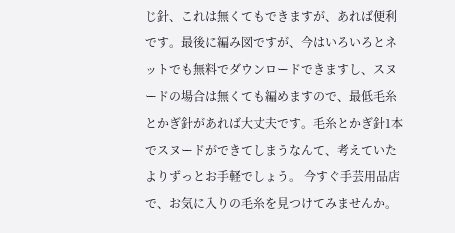じ針、これは無くてもできますが、あれば便利です。最後に編み図ですが、今はいろいろとネットでも無料でダウンロードできますし、スヌードの場合は無くても編めますので、最低毛糸とかぎ針があれば大丈夫です。毛糸とかぎ針1本でスヌードができてしまうなんて、考えていたよりずっとお手軽でしょう。 今すぐ手芸用品店で、お気に入りの毛糸を見つけてみませんか。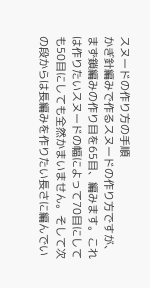スヌードの作り方の手順
かぎ針編みで作るスヌードの作り方ですが、まず鎖編みの作り目を65目、編みます。これは作りたいスヌードの幅によって70目にしても50目にしても全然かまいません。そして次の段からは長編みを作りたい長さに編んでい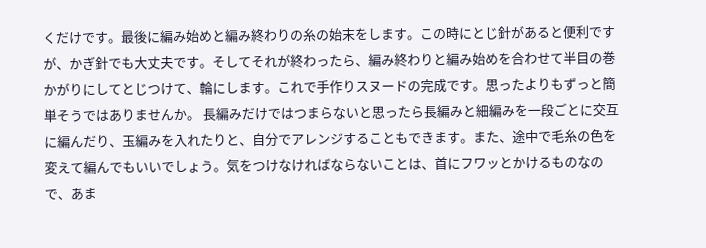くだけです。最後に編み始めと編み終わりの糸の始末をします。この時にとじ針があると便利ですが、かぎ針でも大丈夫です。そしてそれが終わったら、編み終わりと編み始めを合わせて半目の巻かがりにしてとじつけて、輪にします。これで手作りスヌードの完成です。思ったよりもずっと簡単そうではありませんか。 長編みだけではつまらないと思ったら長編みと細編みを一段ごとに交互に編んだり、玉編みを入れたりと、自分でアレンジすることもできます。また、途中で毛糸の色を変えて編んでもいいでしょう。気をつけなければならないことは、首にフワッとかけるものなので、あま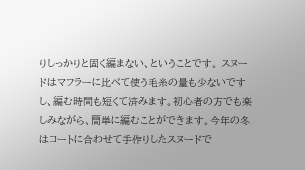りしっかりと固く編まない、ということです。 スヌードはマフラーに比べて使う毛糸の量も少ないですし、編む時間も短くて済みます。初心者の方でも楽しみながら、簡単に編むことができます。今年の冬はコートに合わせて手作りしたスヌードで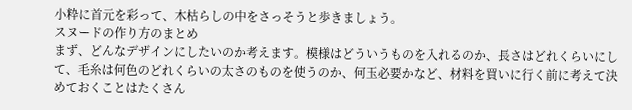小粋に首元を彩って、木枯らしの中をさっそうと歩きましょう。
スヌードの作り方のまとめ
まず、どんなデザインにしたいのか考えます。模様はどういうものを入れるのか、長さはどれくらいにして、毛糸は何色のどれくらいの太さのものを使うのか、何玉必要かなど、材料を買いに行く前に考えて決めておくことはたくさん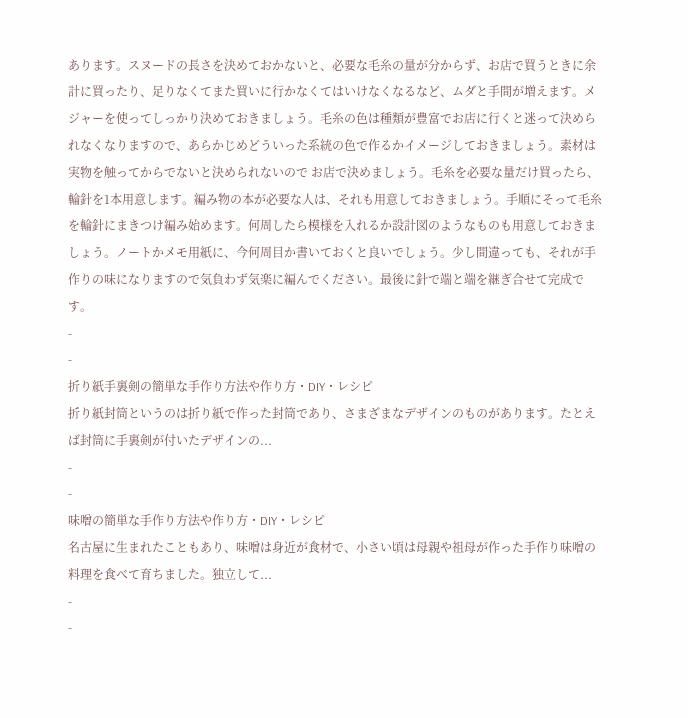あります。スヌードの長さを決めておかないと、必要な毛糸の量が分からず、お店で買うときに余計に買ったり、足りなくてまた買いに行かなくてはいけなくなるなど、ムダと手間が増えます。メジャーを使ってしっかり決めておきましょう。毛糸の色は種類が豊富でお店に行くと迷って決められなくなりますので、あらかじめどういった系統の色で作るかイメージしておきましょう。素材は実物を触ってからでないと決められないので お店で決めましょう。毛糸を必要な量だけ買ったら、輪針を1本用意します。編み物の本が必要な人は、それも用意しておきましょう。手順にそって毛糸を輪針にまきつけ編み始めます。何周したら模様を入れるか設計図のようなものも用意しておきましょう。ノートかメモ用紙に、今何周目か書いておくと良いでしょう。少し間違っても、それが手作りの味になりますので気負わず気楽に編んでください。最後に針で端と端を継ぎ合せて完成です。
-
-
折り紙手裏剣の簡単な手作り方法や作り方・DIY・レシピ
折り紙封筒というのは折り紙で作った封筒であり、さまざまなデザインのものがあります。たとえば封筒に手裏剣が付いたデザインの...
-
-
味噌の簡単な手作り方法や作り方・DIY・レシピ
名古屋に生まれたこともあり、味噌は身近が食材で、小さい頃は母親や祖母が作った手作り味噌の料理を食べて育ちました。独立して...
-
-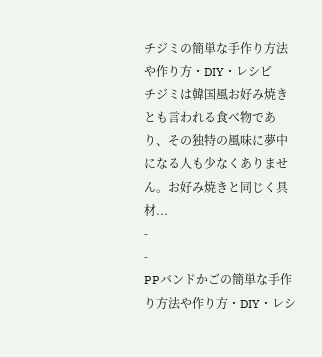チジミの簡単な手作り方法や作り方・DIY・レシピ
チジミは韓国風お好み焼きとも言われる食べ物であり、その独特の風味に夢中になる人も少なくありません。お好み焼きと同じく具材...
-
-
PPバンドかごの簡単な手作り方法や作り方・DIY・レシ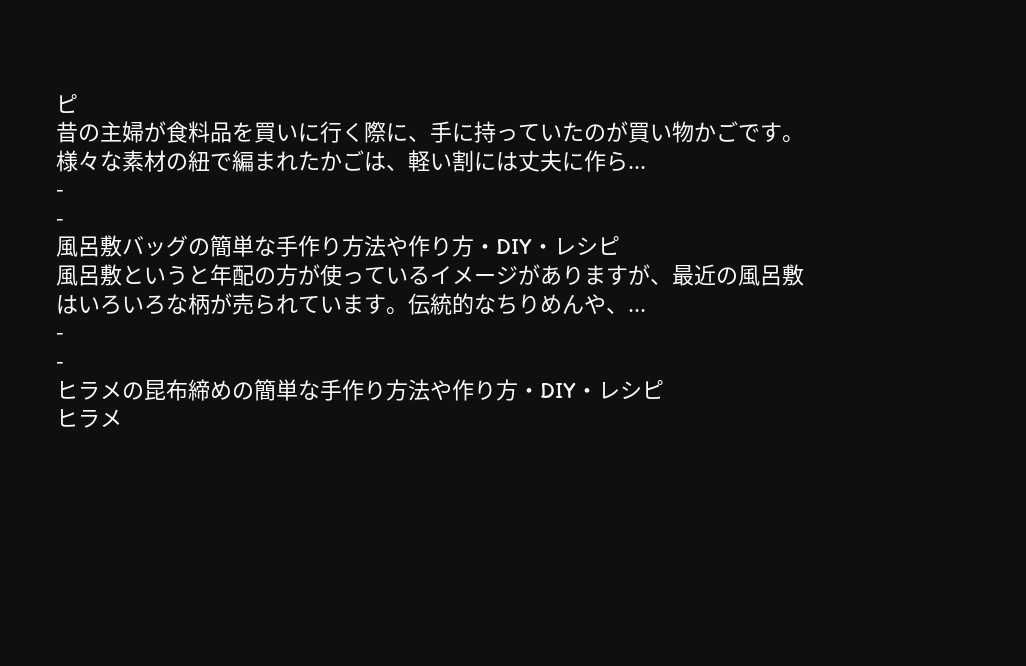ピ
昔の主婦が食料品を買いに行く際に、手に持っていたのが買い物かごです。様々な素材の紐で編まれたかごは、軽い割には丈夫に作ら...
-
-
風呂敷バッグの簡単な手作り方法や作り方・DIY・レシピ
風呂敷というと年配の方が使っているイメージがありますが、最近の風呂敷はいろいろな柄が売られています。伝統的なちりめんや、...
-
-
ヒラメの昆布締めの簡単な手作り方法や作り方・DIY・レシピ
ヒラメ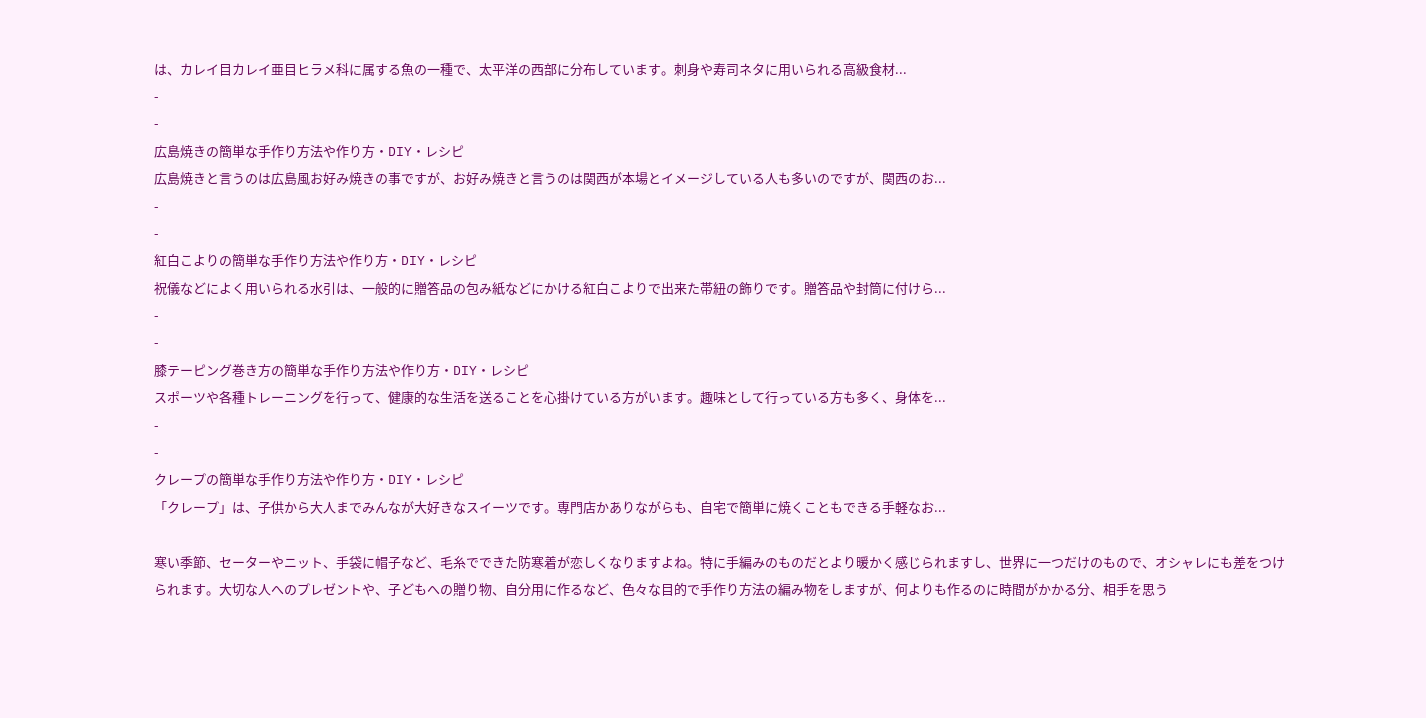は、カレイ目カレイ亜目ヒラメ科に属する魚の一種で、太平洋の西部に分布しています。刺身や寿司ネタに用いられる高級食材...
-
-
広島焼きの簡単な手作り方法や作り方・DIY・レシピ
広島焼きと言うのは広島風お好み焼きの事ですが、お好み焼きと言うのは関西が本場とイメージしている人も多いのですが、関西のお...
-
-
紅白こよりの簡単な手作り方法や作り方・DIY・レシピ
祝儀などによく用いられる水引は、一般的に贈答品の包み紙などにかける紅白こよりで出来た帯紐の飾りです。贈答品や封筒に付けら...
-
-
膝テーピング巻き方の簡単な手作り方法や作り方・DIY・レシピ
スポーツや各種トレーニングを行って、健康的な生活を送ることを心掛けている方がいます。趣味として行っている方も多く、身体を...
-
-
クレープの簡単な手作り方法や作り方・DIY・レシピ
「クレープ」は、子供から大人までみんなが大好きなスイーツです。専門店かありながらも、自宅で簡単に焼くこともできる手軽なお...

寒い季節、セーターやニット、手袋に帽子など、毛糸でできた防寒着が恋しくなりますよね。特に手編みのものだとより暖かく感じられますし、世界に一つだけのもので、オシャレにも差をつけられます。大切な人へのプレゼントや、子どもへの贈り物、自分用に作るなど、色々な目的で手作り方法の編み物をしますが、何よりも作るのに時間がかかる分、相手を思う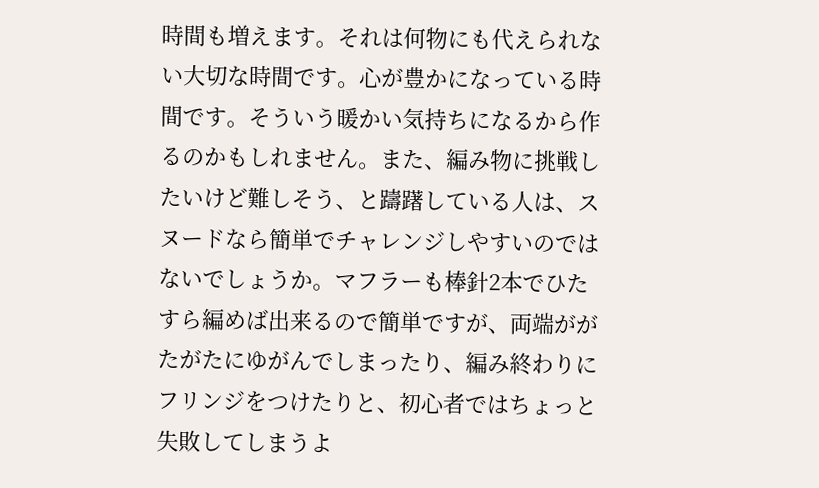時間も増えます。それは何物にも代えられない大切な時間です。心が豊かになっている時間です。そういう暖かい気持ちになるから作るのかもしれません。また、編み物に挑戦したいけど難しそう、と躊躇している人は、スヌードなら簡単でチャレンジしやすいのではないでしょうか。マフラーも棒針2本でひたすら編めば出来るので簡単ですが、両端ががたがたにゆがんでしまったり、編み終わりにフリンジをつけたりと、初心者ではちょっと失敗してしまうよ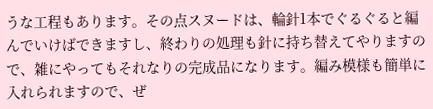うな工程もあります。その点スヌードは、輪針1本でぐるぐると編んでいけばできますし、終わりの処理も針に持ち替えてやりますので、雑にやってもそれなりの完成品になります。編み模様も簡単に入れられますので、ぜ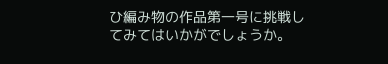ひ編み物の作品第一号に挑戦してみてはいかがでしょうか。